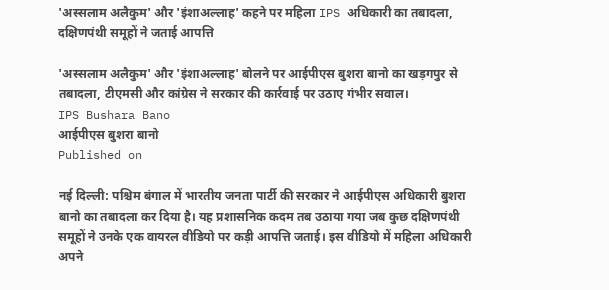'अस्सलाम अलैकुम' और 'इंशाअल्लाह' कहने पर महिला IPS अधिकारी का तबादला, दक्षिणपंथी समूहों ने जताई आपत्ति

'अस्सलाम अलैकुम' और 'इंशाअल्लाह' बोलने पर आईपीएस बुशरा बानो का खड़गपुर से तबादला, टीएमसी और कांग्रेस ने सरकार की कार्रवाई पर उठाए गंभीर सवाल।
IPS Bushara Bano
आईपीएस बुशरा बानो
Published on

नई दिल्ली: पश्चिम बंगाल में भारतीय जनता पार्टी की सरकार ने आईपीएस अधिकारी बुशरा बानो का तबादला कर दिया है। यह प्रशासनिक कदम तब उठाया गया जब कुछ दक्षिणपंथी समूहों ने उनके एक वायरल वीडियो पर कड़ी आपत्ति जताई। इस वीडियो में महिला अधिकारी अपने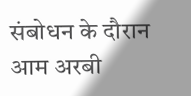संबोधन के दौरान आम अरबी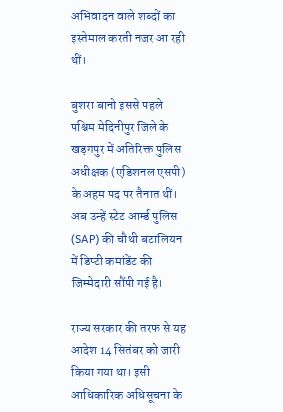अभिवादन वाले शब्दों का इस्तेमाल करती नजर आ रही थीं।

बुशरा बानो इससे पहले पश्चिम मेदिनीपुर जिले के खड़गपुर में अतिरिक्त पुलिस अधीक्षक (एडिशनल एसपी) के अहम पद पर तैनात थीं। अब उन्हें स्टेट आर्म्ड पुलिस (SAP) की चौथी बटालियन में डिप्टी कमांडेंट की जिम्मेदारी सौंपी गई है।

राज्य सरकार की तरफ से यह आदेश 14 सितंबर को जारी किया गया था। इसी आधिकारिक अधिसूचना के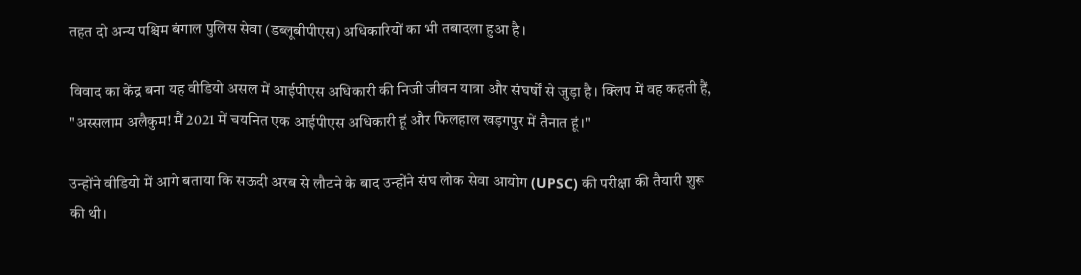तहत दो अन्य पश्चिम बंगाल पुलिस सेवा (डब्लूबीपीएस) अधिकारियों का भी तबादला हुआ है।

विवाद का केंद्र बना यह वीडियो असल में आईपीएस अधिकारी की निजी जीवन यात्रा और संघर्षों से जुड़ा है। क्लिप में वह कहती हैं, "अस्सलाम अलैकुम! मैं 2021 में चयनित एक आईपीएस अधिकारी हूं और फिलहाल खड़गपुर में तैनात हूं।"

उन्होंने वीडियो में आगे बताया कि सऊदी अरब से लौटने के बाद उन्होंने संघ लोक सेवा आयोग (UPSC) की परीक्षा की तैयारी शुरू की थी।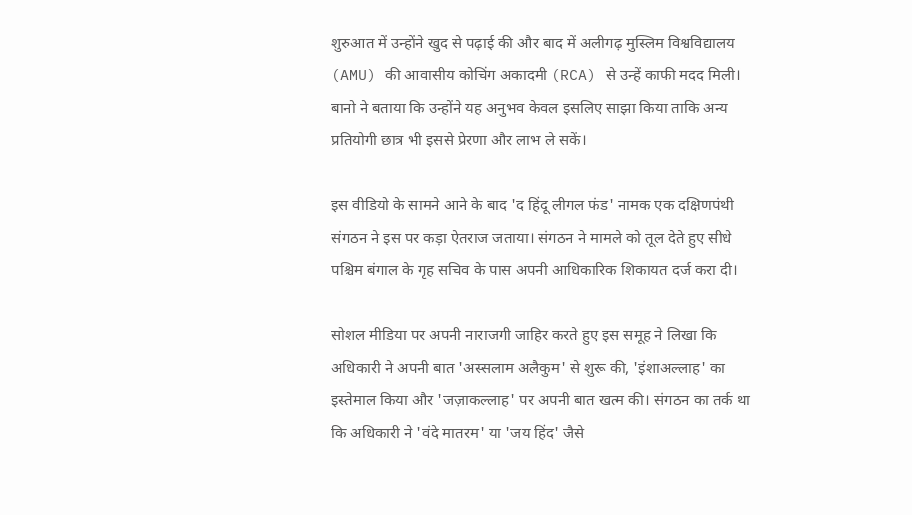शुरुआत में उन्होंने खुद से पढ़ाई की और बाद में अलीगढ़ मुस्लिम विश्वविद्यालय (AMU) की आवासीय कोचिंग अकादमी (RCA) से उन्हें काफी मदद मिली। बानो ने बताया कि उन्होंने यह अनुभव केवल इसलिए साझा किया ताकि अन्य प्रतियोगी छात्र भी इससे प्रेरणा और लाभ ले सकें।

इस वीडियो के सामने आने के बाद 'द हिंदू लीगल फंड' नामक एक दक्षिणपंथी संगठन ने इस पर कड़ा ऐतराज जताया। संगठन ने मामले को तूल देते हुए सीधे पश्चिम बंगाल के गृह सचिव के पास अपनी आधिकारिक शिकायत दर्ज करा दी।

सोशल मीडिया पर अपनी नाराजगी जाहिर करते हुए इस समूह ने लिखा कि अधिकारी ने अपनी बात 'अस्सलाम अलैकुम' से शुरू की, 'इंशाअल्लाह' का इस्तेमाल किया और 'जज़ाकल्लाह' पर अपनी बात खत्म की। संगठन का तर्क था कि अधिकारी ने 'वंदे मातरम' या 'जय हिंद' जैसे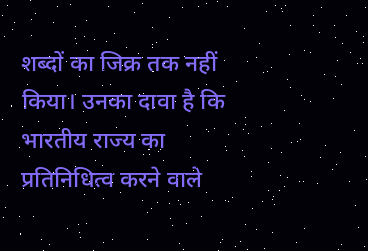शब्दों का जिक्र तक नहीं किया। उनका दावा है कि भारतीय राज्य का प्रतिनिधित्व करने वाले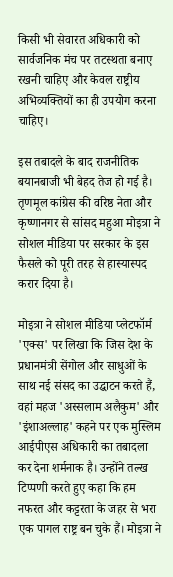किसी भी सेवारत अधिकारी को सार्वजनिक मंच पर तटस्थता बनाए रखनी चाहिए और केवल राष्ट्रीय अभिव्यक्तियों का ही उपयोग करना चाहिए।

इस तबादले के बाद राजनीतिक बयानबाजी भी बेहद तेज हो गई है। तृणमूल कांग्रेस की वरिष्ठ नेता और कृष्णानगर से सांसद महुआ मोइत्रा ने सोशल मीडिया पर सरकार के इस फैसले को पूरी तरह से हास्यास्पद करार दिया है।

मोइत्रा ने सोशल मीडिया प्लेटफॉर्म 'एक्स' पर लिखा कि जिस देश के प्रधानमंत्री सेंगोल और साधुओं के साथ नई संसद का उद्घाटन करते हैं, वहां महज 'अस्सलाम अलैकुम' और 'इंशाअल्लाह' कहने पर एक मुस्लिम आईपीएस अधिकारी का तबादला कर देना शर्मनाक है। उन्होंने तल्ख टिप्पणी करते हुए कहा कि हम नफरत और कट्टरता के जहर से भरा एक पागल राष्ट्र बन चुके हैं। मोइत्रा ने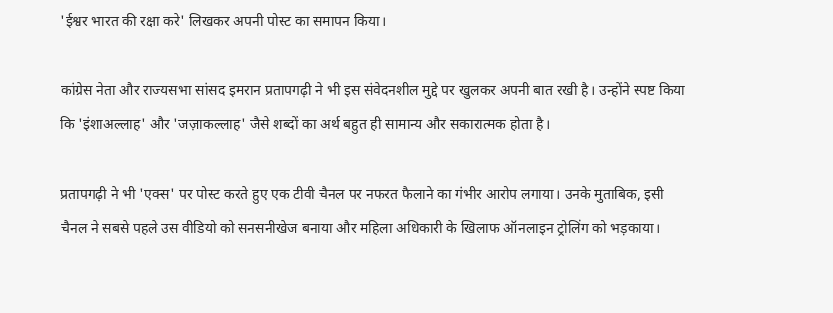'ईश्वर भारत की रक्षा करे' लिखकर अपनी पोस्ट का समापन किया।

कांग्रेस नेता और राज्यसभा सांसद इमरान प्रतापगढ़ी ने भी इस संवेदनशील मुद्दे पर खुलकर अपनी बात रखी है। उन्होंने स्पष्ट किया कि 'इंशाअल्लाह' और 'जज़ाकल्लाह' जैसे शब्दों का अर्थ बहुत ही सामान्य और सकारात्मक होता है।

प्रतापगढ़ी ने भी 'एक्स' पर पोस्ट करते हुए एक टीवी चैनल पर नफरत फैलाने का गंभीर आरोप लगाया। उनके मुताबिक, इसी चैनल ने सबसे पहले उस वीडियो को सनसनीखेज बनाया और महिला अधिकारी के खिलाफ ऑनलाइन ट्रोलिंग को भड़काया।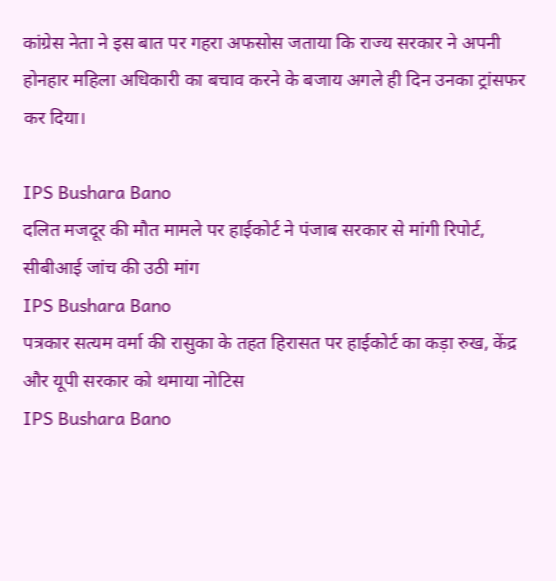कांग्रेस नेता ने इस बात पर गहरा अफसोस जताया कि राज्य सरकार ने अपनी होनहार महिला अधिकारी का बचाव करने के बजाय अगले ही दिन उनका ट्रांसफर कर दिया।

IPS Bushara Bano
दलित मजदूर की मौत मामले पर हाईकोर्ट ने पंजाब सरकार से मांगी रिपोर्ट, सीबीआई जांच की उठी मांग
IPS Bushara Bano
पत्रकार सत्यम वर्मा की रासुका के तहत हिरासत पर हाईकोर्ट का कड़ा रुख, केंद्र और यूपी सरकार को थमाया नोटिस
IPS Bushara Bano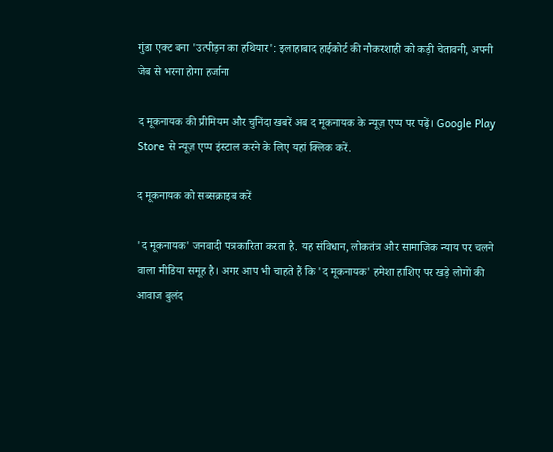गुंडा एक्ट बना 'उत्पीड़न का हथियार': इलाहाबाद हाईकोर्ट की नौकरशाही को कड़ी चेतावनी, अपनी जेब से भरना होगा हर्जाना

द मूकनायक की प्रीमियम और चुनिंदा खबरें अब द मूकनायक के न्यूज़ एप्प पर पढ़ें। Google Play Store से न्यूज़ एप्प इंस्टाल करने के लिए यहां क्लिक करें.

द मूकनायक को सब्सक्राइब करें

'द मूकनायक' जनवादी पत्रकारिता करता है. यह संविधान, लोकतंत्र और सामाजिक न्याय पर चलने वाला मीडिया समूह है। अगर आप भी चाहते हैं कि 'द मूकनायक' हमेशा हाशिए पर खड़े लोगों की आवाज बुलंद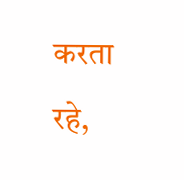करता रहे,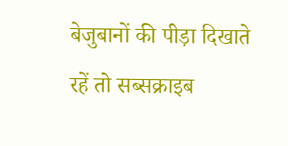बेजुबानों की पीड़ा दिखाते रहें तो सब्सक्राइब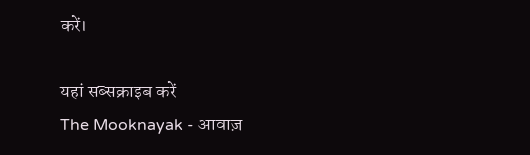करें।

यहां सब्सक्राइब करें
The Mooknayak - आवाज़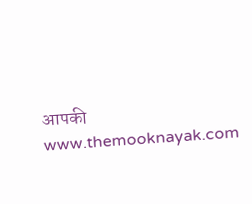आपकी
www.themooknayak.com